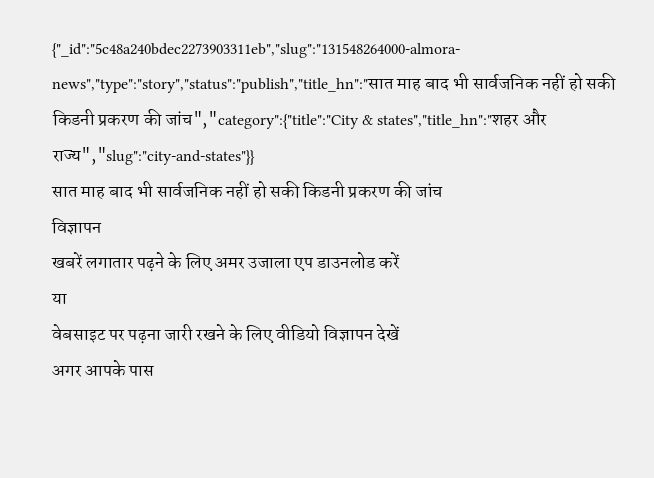{"_id":"5c48a240bdec2273903311eb","slug":"131548264000-almora-news","type":"story","status":"publish","title_hn":"सात माह बाद भी सार्वजनिक नहीं हो सकी किडनी प्रकरण की जांच","category":{"title":"City & states","title_hn":"शहर और राज्य","slug":"city-and-states"}}
सात माह बाद भी सार्वजनिक नहीं हो सकी किडनी प्रकरण की जांच
विज्ञापन
खबरें लगातार पढ़ने के लिए अमर उजाला एप डाउनलोड करें
या
वेबसाइट पर पढ़ना जारी रखने के लिए वीडियो विज्ञापन देखें
अगर आपके पास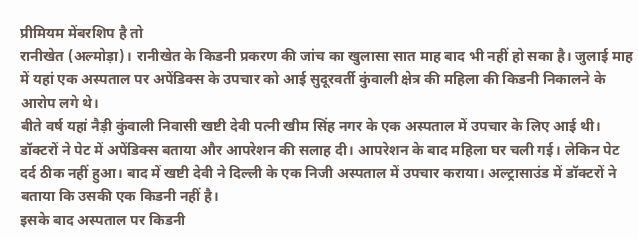प्रीमियम मेंबरशिप है तो
रानीखेत (अल्मोड़ा)। रानीखेत के किडनी प्रकरण की जांच का खुलासा सात माह बाद भी नहीं हो सका है। जुलाई माह में यहां एक अस्पताल पर अपेंडिक्स के उपचार को आई सुदूरवर्ती कुंवाली क्षेत्र की महिला की किडनी निकालने के आरोप लगे थे।
बीते वर्ष यहां नैड़ी कुंवाली निवासी खष्टी देवी पत्नी खीम सिंह नगर के एक अस्पताल में उपचार के लिए आई थी। डॉक्टरों ने पेट में अपेंडिक्स बताया और आपरेशन की सलाह दी। आपरेशन के बाद महिला घर चली गई। लेकिन पेट दर्द ठीक नहीं हुआ। बाद में खष्टी देवी ने दिल्ली के एक निजी अस्पताल में उपचार कराया। अल्ट्रासाउंड में डॉक्टरों ने बताया कि उसकी एक किडनी नहीं है।
इसके बाद अस्पताल पर किडनी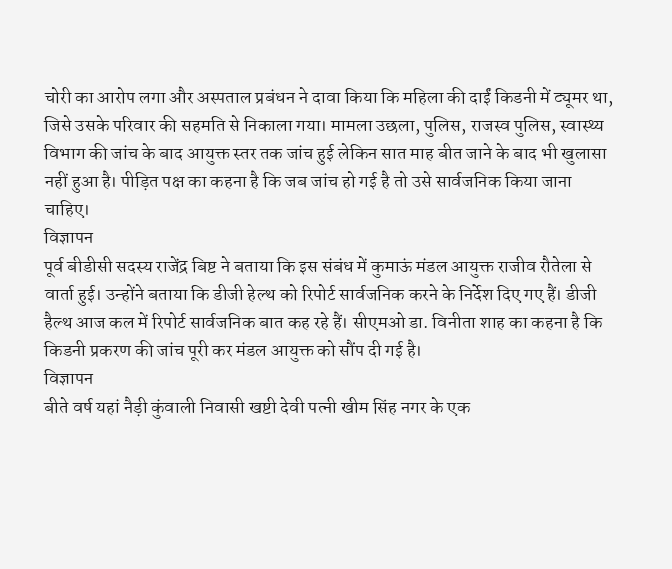चोरी का आरोप लगा और अस्पताल प्रबंधन ने दावा किया कि महिला की दाईं किडनी में ट्यूमर था, जिसे उसके परिवार की सहमति से निकाला गया। मामला उछला, पुलिस, राजस्व पुलिस, स्वास्थ्य विभाग की जांच के बाद आयुक्त स्तर तक जांच हुई लेकिन सात माह बीत जाने के बाद भी खुलासा नहीं हुआ है। पीड़ित पक्ष का कहना है कि जब जांच हो गई है तो उसे सार्वजनिक किया जाना चाहिए।
विज्ञापन
पूर्व बीडीसी सदस्य राजेंद्र बिष्ट ने बताया कि इस संबंध में कुमाऊं मंडल आयुक्त राजीव रौतेला से वार्ता हुई। उन्होंने बताया कि डीजी हेल्थ को रिपोर्ट सार्वजनिक करने के निर्देश दिए गए हैं। डीजी हैल्थ आज कल में रिपोर्ट सार्वजनिक बात कह रहे हैं। सीएमओ डा. विनीता शाह का कहना है कि किडनी प्रकरण की जांच पूरी कर मंडल आयुक्त को सौंप दी गई है।
विज्ञापन
बीते वर्ष यहां नैड़ी कुंवाली निवासी खष्टी देवी पत्नी खीम सिंह नगर के एक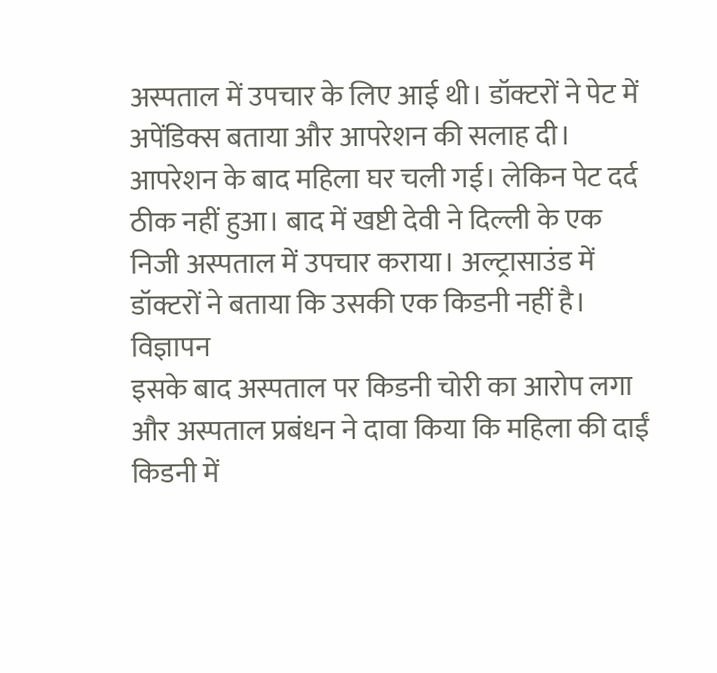अस्पताल में उपचार के लिए आई थी। डॉक्टरों ने पेट में अपेंडिक्स बताया और आपरेशन की सलाह दी। आपरेशन के बाद महिला घर चली गई। लेकिन पेट दर्द ठीक नहीं हुआ। बाद में खष्टी देवी ने दिल्ली के एक निजी अस्पताल में उपचार कराया। अल्ट्रासाउंड में डॉक्टरों ने बताया कि उसकी एक किडनी नहीं है।
विज्ञापन
इसके बाद अस्पताल पर किडनी चोरी का आरोप लगा और अस्पताल प्रबंधन ने दावा किया कि महिला की दाईं किडनी में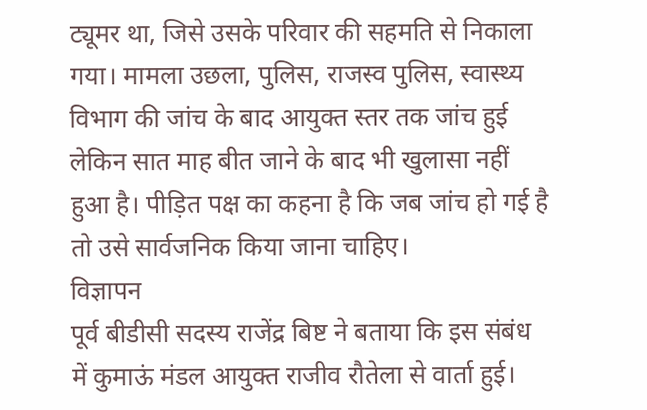ट्यूमर था, जिसे उसके परिवार की सहमति से निकाला गया। मामला उछला, पुलिस, राजस्व पुलिस, स्वास्थ्य विभाग की जांच के बाद आयुक्त स्तर तक जांच हुई लेकिन सात माह बीत जाने के बाद भी खुलासा नहीं हुआ है। पीड़ित पक्ष का कहना है कि जब जांच हो गई है तो उसे सार्वजनिक किया जाना चाहिए।
विज्ञापन
पूर्व बीडीसी सदस्य राजेंद्र बिष्ट ने बताया कि इस संबंध में कुमाऊं मंडल आयुक्त राजीव रौतेला से वार्ता हुई।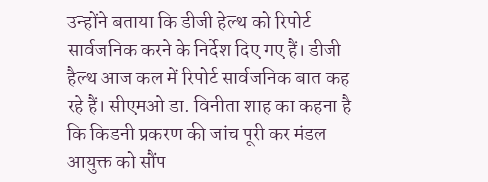उन्होंने बताया कि डीजी हेल्थ को रिपोर्ट सार्वजनिक करने के निर्देश दिए गए हैं। डीजी हैल्थ आज कल में रिपोर्ट सार्वजनिक बात कह रहे हैं। सीएमओ डा. विनीता शाह का कहना है कि किडनी प्रकरण की जांच पूरी कर मंडल आयुक्त को सौंप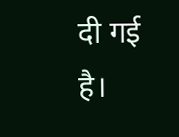दी गई है।